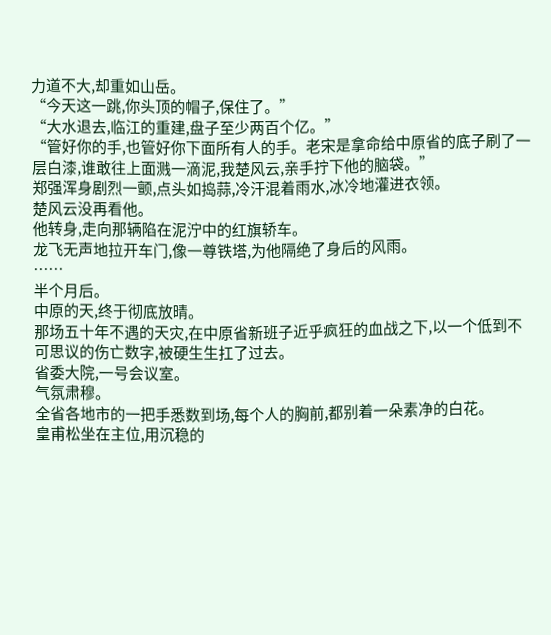力道不大,却重如山岳。
“今天这一跳,你头顶的帽子,保住了。”
“大水退去,临江的重建,盘子至少两百个亿。”
“管好你的手,也管好你下面所有人的手。老宋是拿命给中原省的底子刷了一层白漆,谁敢往上面溅一滴泥,我楚风云,亲手拧下他的脑袋。”
郑强浑身剧烈一颤,点头如捣蒜,冷汗混着雨水,冰冷地灌进衣领。
楚风云没再看他。
他转身,走向那辆陷在泥泞中的红旗轿车。
龙飞无声地拉开车门,像一尊铁塔,为他隔绝了身后的风雨。
……
半个月后。
中原的天,终于彻底放晴。
那场五十年不遇的天灾,在中原省新班子近乎疯狂的血战之下,以一个低到不可思议的伤亡数字,被硬生生扛了过去。
省委大院,一号会议室。
气氛肃穆。
全省各地市的一把手悉数到场,每个人的胸前,都别着一朵素净的白花。
皇甫松坐在主位,用沉稳的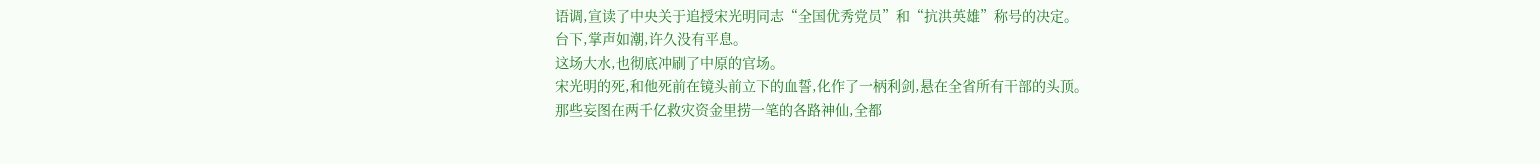语调,宣读了中央关于追授宋光明同志“全国优秀党员”和“抗洪英雄”称号的决定。
台下,掌声如潮,许久没有平息。
这场大水,也彻底冲刷了中原的官场。
宋光明的死,和他死前在镜头前立下的血誓,化作了一柄利剑,悬在全省所有干部的头顶。
那些妄图在两千亿救灾资金里捞一笔的各路神仙,全都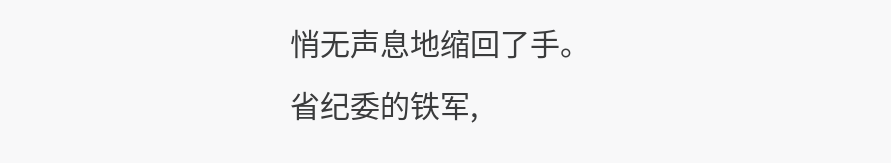悄无声息地缩回了手。
省纪委的铁军,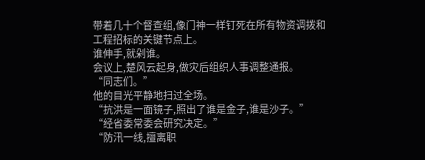带着几十个督查组,像门神一样钉死在所有物资调拨和工程招标的关键节点上。
谁伸手,就剁谁。
会议上,楚风云起身,做灾后组织人事调整通报。
“同志们。”
他的目光平静地扫过全场。
“抗洪是一面镜子,照出了谁是金子,谁是沙子。”
“经省委常委会研究决定。”
“防汛一线,擅离职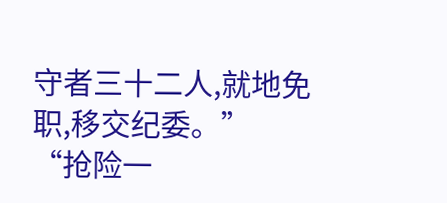守者三十二人,就地免职,移交纪委。”
“抢险一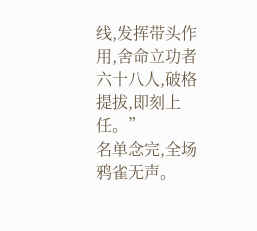线,发挥带头作用,舍命立功者六十八人,破格提拔,即刻上任。”
名单念完,全场鸦雀无声。